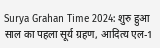Surya Grahan Time 2024: शुरु हुआ साल का पहला सूर्य ग्रहण, आदित्य एल-1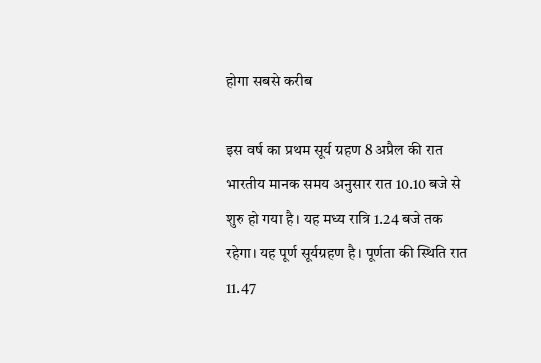होगा सबसे करीब

इस वर्ष का प्रथम सूर्य ग्रहण 8 अप्रैल की रात भारतीय मानक समय अनुसार रात 10.10 बजे से शुरु हो गया है। यह मध्य रात्रि 1.24 बजे तक रहेगा। यह पूर्ण सूर्यग्रहण है। पूर्णता की स्थिति रात 11.47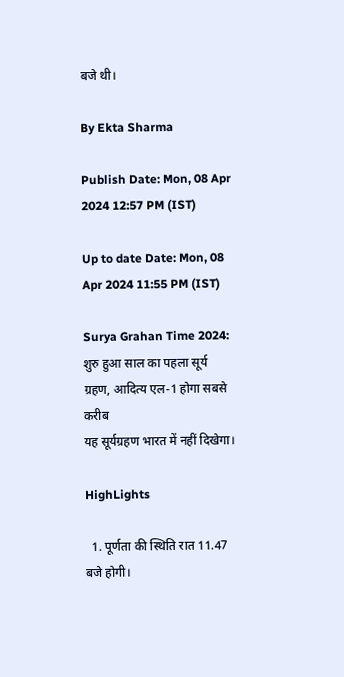बजे थी।

By Ekta Sharma

Publish Date: Mon, 08 Apr 2024 12:57 PM (IST)

Up to date Date: Mon, 08 Apr 2024 11:55 PM (IST)

Surya Grahan Time 2024: शुरु हुआ साल का पहला सूर्य ग्रहण, आदित्य एल-1 होगा सबसे करीब
यह सूर्यग्रहण भारत में नहीं दिखेगा।

HighLights

  1. पूर्णता की स्थिति रात 11.47 बजे होगी।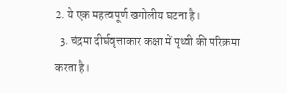2. ये एक महत्वपूर्ण खगोलीय घटना है।
  3. चंद्रमा दीर्घवृत्ताकार कक्षा में पृथ्वी की परिक्रमा करता है।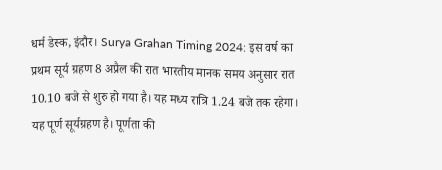धर्म डेस्क, इंदौर। Surya Grahan Timing 2024: इस वर्ष का प्रथम सूर्य ग्रहण 8 अप्रैल की रात भारतीय मानक समय अनुसार रात 10.10 बजे से शुरु हो गया है। यह मध्य रात्रि 1.24 बजे तक रहेगा। यह पूर्ण सूर्यग्रहण है। पूर्णता की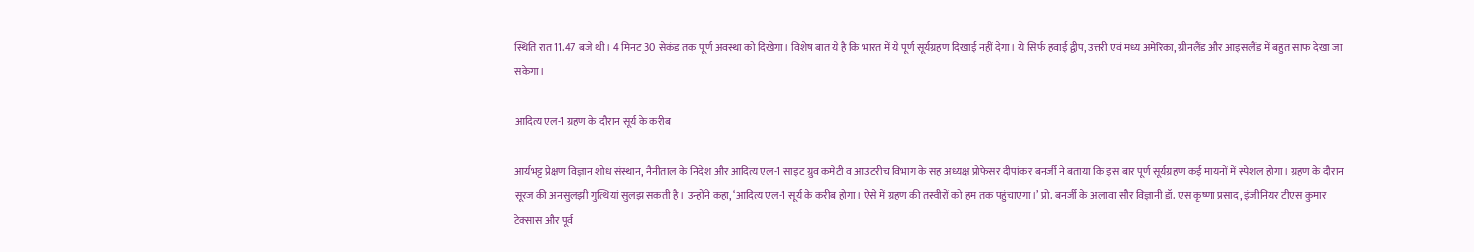स्थिति रात 11.47 बजे थी। 4 मिनट 30 सेकंड तक पूर्ण अवस्था को दिखेगा। विशेष बात ये है कि भारत में ये पूर्ण सूर्यग्रहण दिखाई नहीं देगा। ये सिर्फ हवाई द्वीप, उत्तरी एवं मध्य अमेरिका, ग्रीनलैंड और आइसलैंड में बहुत साफ देखा जा सकेगा।

आदित्य एल-1 ग्रहण के दौरान सूर्य के करीब

आर्यभट्ट प्रेक्षण विज्ञान शोध संस्थान, नैनीताल के निदेश और आदित्य एल-1 साइट ग्रुव कमेटी व आउटरीच विभाग के सह अध्यक्ष प्रोफेसर दीपांकर बनर्जी ने बताया कि इस बार पूर्ण सूर्यग्रहण कई मायनों में स्पेशल होगा। ग्रहण के दौरान सूरज की अनसुलझी गुत्थियां सुलझ सकती है। उन्होंने कहा, ‘आदित्य एल-1 सूर्य के करीब होगा। ऐसे में ग्रहण की तस्वीरों को हम तक पहुंचाएगा।’ प्रो. बनर्जी के अलावा सौर विज्ञानी डॉ. एस कृष्णा प्रसाद, इंजीनियर टीएस कुमार टेक्सास और पूर्व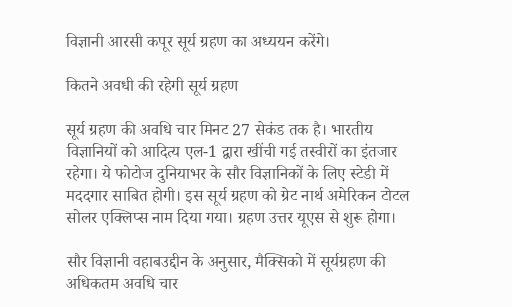विज्ञानी आरसी कपूर सूर्य ग्रहण का अध्ययन करेंगे।

कितने अवधी की रहेगी सूर्य ग्रहण

सूर्य ग्रहण की अवधि चार मिनट 27 सेकंड तक है। भारतीय विज्ञानियों को आदित्य एल-1 द्वारा खींची गई तस्वीरों का इंतजार रहेगा। ये फोटोज दुनियाभर के सौर विज्ञानिकों के लिए स्टेडी में मददगार साबित होगी। इस सूर्य ग्रहण को ग्रेट नार्थ अमेरिकन टोटल सोलर एक्लिप्स नाम दिया गया। ग्रहण उत्तर यूएस से शुरू होगा।

सौर विज्ञानी वहाबउद्दीन के अनुसार, मैक्सिको में सूर्यग्रहण की अधिकतम अवधि चार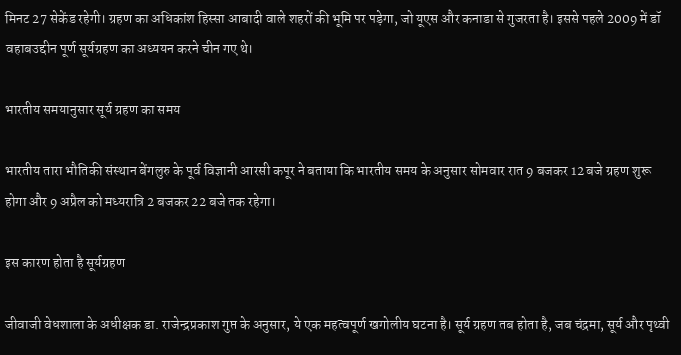मिनट 27 सेकेंड रहेगी। ग्रहण का अधिकांश हिस्सा आबादी वाले शहरों की भूमि पर पड़ेगा, जो यूएस और कनाडा से गुजरता है। इससे पहले 2009 में डॉ वहाबउद्दीन पूर्ण सूर्यग्रहण का अध्ययन करने चीन गए थे।

भारतीय समयानुसार सूर्य ग्रहण का समय

भारतीय तारा भौतिकी संस्थान बेंगलुरु के पूर्व विज्ञानी आरसी कपूर ने बताया कि भारतीय समय के अनुसार सोमवार रात 9 बजकर 12 बजे ग्रहण शुरू होगा और 9 अप्रैल को मध्यरात्रि 2 बजकर 22 बजे तक रहेगा।

इस कारण होता है सूर्यग्रहण

जीवाजी वेधशाला के अधीक्षक डा. राजेन्द्रप्रकाश गुप्त के अनुसार, ये एक महत्वपूर्ण खगोलीय घटना है। सूर्य ग्रहण तब होता है, जब चंद्रमा, सूर्य और पृथ्वी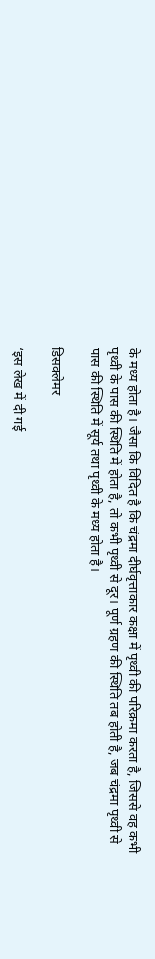के मध्य होता है। जैसा कि विदित है कि चंद्रमा दीर्घवृत्ताकार कक्षा में पृथ्वी की परिक्रमा करता है, जिससे वह कभी पृथ्वी के पास की स्थिति में होता है, तो कभी पृथ्वी से दूर। पूर्ण ग्रहण की स्थिति तब होती है, जब चंद्रमा पृथ्वी से पास की स्थिति में सूर्य तथा पृथ्वी के मध्य होता है।

डिसक्लेमर

‘इस लेख में दी गई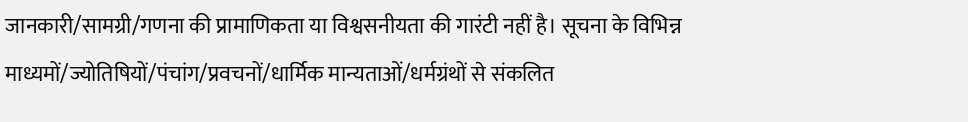जानकारी/सामग्री/गणना की प्रामाणिकता या विश्वसनीयता की गारंटी नहीं है। सूचना के विभिन्न माध्यमों/ज्योतिषियों/पंचांग/प्रवचनों/धार्मिक मान्यताओं/धर्मग्रंथों से संकलित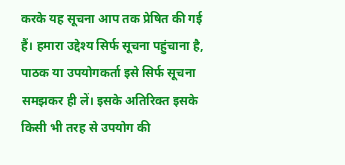करके यह सूचना आप तक प्रेषित की गई हैं। हमारा उद्देश्य सिर्फ सूचना पहुंचाना है, पाठक या उपयोगकर्ता इसे सिर्फ सूचना समझकर ही लें। इसके अतिरिक्त इसके किसी भी तरह से उपयोग की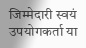जिम्मेदारी स्वयं उपयोगकर्ता या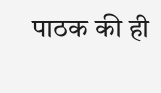पाठक की ही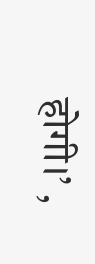होगी।’ ,